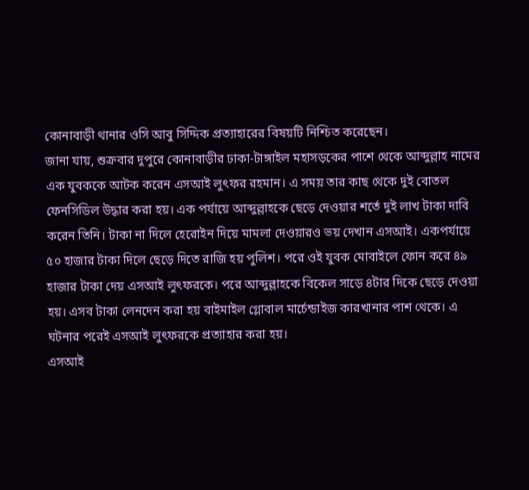কোনাবাড়ী থানার ওসি আবু সিদ্দিক প্রত্যাহারের বিষয়টি নিশ্চিত করেছেন।
জানা যায়, শুক্রবার দুপুরে কোনাবাড়ীর ঢাকা-টাঙ্গাইল মহাসড়কের পাশে থেকে আব্দুল্লাহ নামের এক যুবককে আটক করেন এসআই লুৎফর রহমান। এ সময় তার কাছ থেকে দুই বোতল ফেনসিডিল উদ্ধার করা হয়। এক পর্যায়ে আব্দুল্লাহকে ছেড়ে দেওয়ার শর্তে দুই লাখ টাকা দাবি করেন তিনি। টাকা না দিলে হেরোইন দিয়ে মামলা দেওয়ারও ভয় দেখান এসআই। একপর্যায়ে ৫০ হাজার টাকা দিলে ছেড়ে দিতে রাজি হয় পুলিশ। পরে ওই যুবক মোবাইলে ফোন করে ৪৯ হাজার টাকা দেয় এসআই লুৎফরকে। পরে আব্দুল্লাহকে বিকেল সাড়ে ৪টার দিকে ছেড়ে দেওয়া হয়। এসব টাকা লেনদেন করা হয় বাইমাইল গ্লোবাল মার্চেন্ডাইজ কারখানার পাশ থেকে। এ ঘটনার পরেই এসআই লুৎফরকে প্রত্যাহার করা হয়।
এসআই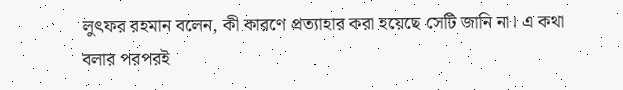লুৎফর রহমান বলেন, কী কারণে প্রত্যাহার করা হয়েছে সেটি জানি না। এ কথা বলার পরপরই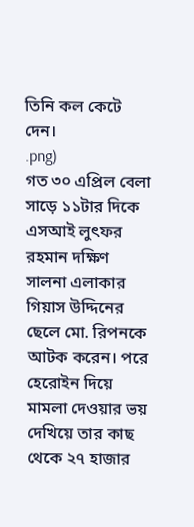তিনি কল কেটে দেন।
.png)
গত ৩০ এপ্রিল বেলা সাড়ে ১১টার দিকে এসআই লুৎফর রহমান দক্ষিণ সালনা এলাকার গিয়াস উদ্দিনের ছেলে মো. রিপনকে আটক করেন। পরে হেরোইন দিয়ে মামলা দেওয়ার ভয় দেখিয়ে তার কাছ থেকে ২৭ হাজার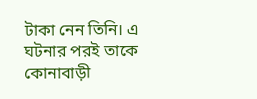টাকা নেন তিনি। এ ঘটনার পরই তাকে কোনাবাড়ী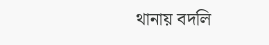থানায় বদলি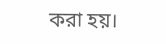করা হয়।